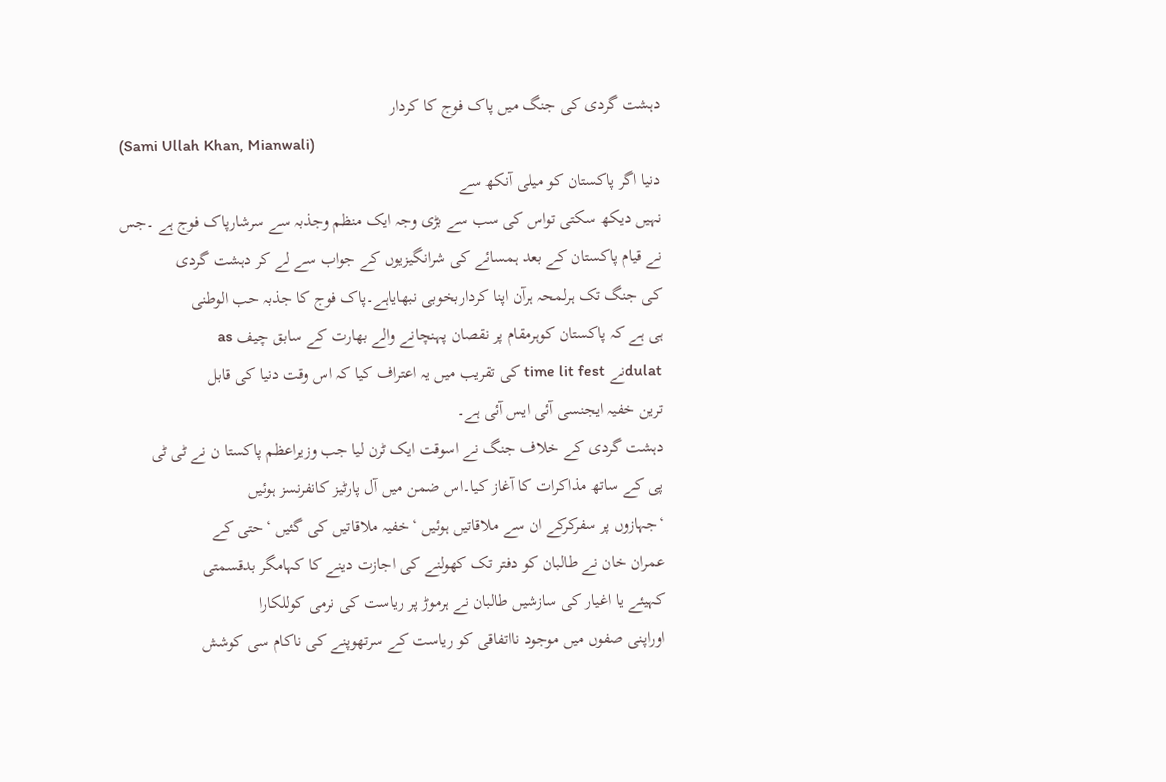دہشت گردی کی جنگ میں پاک فوج کا کردار
(Sami Ullah Khan, Mianwali)
دنیا اگر پاکستان کو میلی آنکھ سے
نہیں دیکھ سکتی تواس کی سب سے بڑی وجہ ایک منظم وجذبہ سے سرشارپاک فوج ہے ۔جس
نے قیام پاکستان کے بعد ہمسائے کی شرانگیزیوں کے جواب سے لے کر دہشت گردی
کی جنگ تک ہرلمحہ ہرآن اپنا کرداربخوبی نبھایاہے۔پاک فوج کا جذبہ حب الوطنی
ہی ہے کہ پاکستان کوہرمقام پر نقصان پہنچانے والے بھارت کے سابق چیف as
dulatنے time lit fest کی تقریب میں یہ اعتراف کیا کہ اس وقت دنیا کی قابل
ترین خفیہ ایجنسی آئی ایس آئی ہے۔
دہشت گردی کے خلاف جنگ نے اسوقت ایک ٹرن لیا جب وزیراعظم پاکستا ن نے ٹی ٹی
پی کے ساتھ مذاکرات کا آغاز کیا۔اس ضمن میں آل پارٹیز کانفرنسز ہوئیں
‘جہازوں پر سفرکرکے ان سے ملاقاتیں ہوئیں ‘خفیہ ملاقاتیں کی گئیں ‘حتی کے
عمران خان نے طالبان کو دفتر تک کھولنے کی اجازت دینے کا کہامگر بدقسمتی
کہیئے یا اغیار کی سازشیں طالبان نے ہرموڑ پر ریاست کی نرمی کوللکارا
اوراپنی صفوں میں موجود نااتفاقی کو ریاست کے سرتھوپنے کی ناکام سی کوشش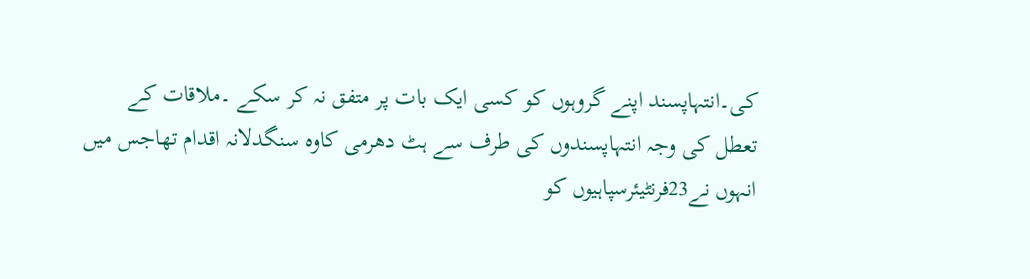کی۔انتہاپسند اپنے گروہوں کو کسی ایک بات پر متفق نہ کر سکے ۔ملاقات کے
تعطل کی وجہ انتہاپسندوں کی طرف سے ہٹ دھرمی کاوہ سنگدلانہ اقدام تھاجس میں
انہوں نے23فرنٹیئرسپاہیوں کو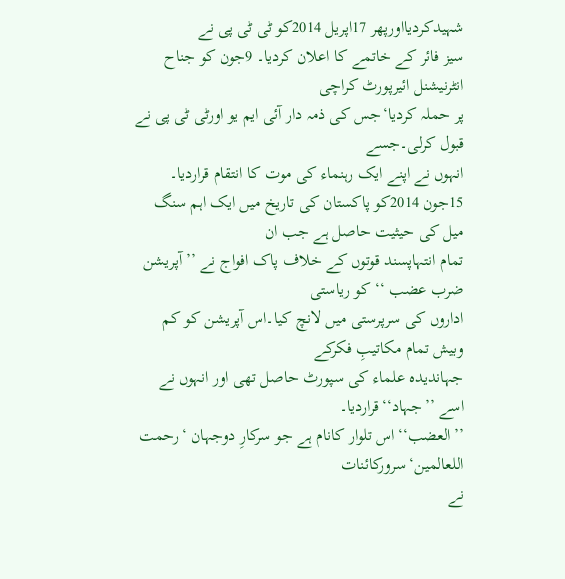شہیدکردیااورپھر 17اپریل 2014کو ٹی ٹی پی نے
سیز فائر کے خاتمے کا اعلان کردیا۔ 9جون کو جناح انٹرنیشنل ائیرپورٹ کراچی
پر حملہ کردیا‘جس کی ذمہ دار آئی ایم یو اورٹی ٹی پی نے قبول کرلی۔جسے
انہوں نے اپنے ایک رہنماء کی موت کا انتقام قراردیا۔
15جون 2014کو پاکستان کی تاریخ میں ایک اہم سنگ میل کی حیثیت حاصل ہے جب ان
تمام انتہاپسند قوتوں کے خلاف پاک افواج نے ’’آپریشن ضرب عضب ‘‘کو ریاستی
اداروں کی سرپرستی میں لانچ کیا۔اس آپریشن کو کم وبیش تمام مکاتیبِ فکرکے
جہاندیدہ علماء کی سپورٹ حاصل تھی اور انہوں نے اسے ’’جہاد‘‘قراردیا۔
’’العضب‘‘اس تلوار کانام ہے جو سرکارِ دوجہان ‘رحمت اللعالمین‘سرورکائنات
نے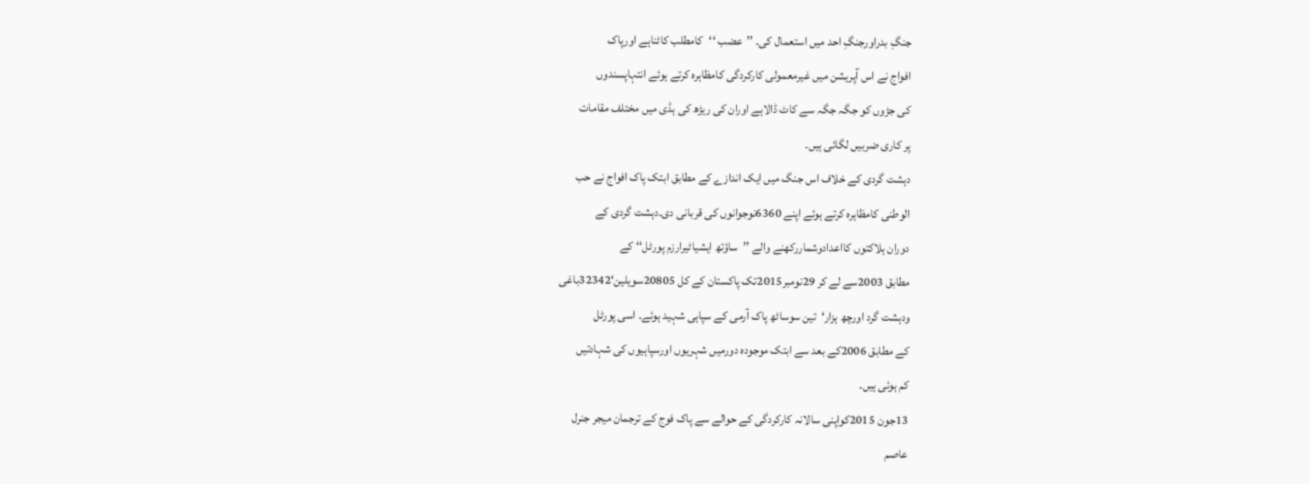جنگِ بدراورجنگِ احد میں استعمال کی۔ ’’عضب ‘‘کامطلب کاٹناہے اورپاک
افواج نے اس آپریشن میں غیرمعمولی کارکردگی کامظاہرہ کرتے ہوئے انتہاپسندوں
کی جڑوں کو جگہ جگہ سے کاٹ ڈالاہے اوران کی ریڑھ کی ہڈی میں مختلف مقامات
پر کاری ضربیں لگائی ہیں۔
دہشت گردی کے خلاف اس جنگ میں ایک اندازے کے مطابق ابتک پاک افواج نے حب
الوطنی کامظاہرہ کرتے ہوئے اپنے 6360نوجوانوں کی قربانی دی۔دہشت گردی کے
دوران ہلاکتوں کااعدادوشماررکھنے والے ’’ساؤتھ ایشیاٹیرارزم پورٹل‘‘ کے
مطابق 2003سے لے کر 29نومبر2015تک پاکستان کے کل 20805سویلین‘32342باغی
ودہشت گرد اورچھ ہزار‘تین سوساٹھ پاک آرمی کے سپاہی شہید ہوئے۔ اسی پورٹل
کے مطابق 2006کے بعد سے ابتک موجودہ دورمیں شہریوں اورسپاہیوں کی شہادتیں
کم ہوئی ہیں۔
13جون 2015کواپنی سالانہ کارکردگی کے حوالے سے پاک فوج کے ترجمان میجر جنرل
عاصم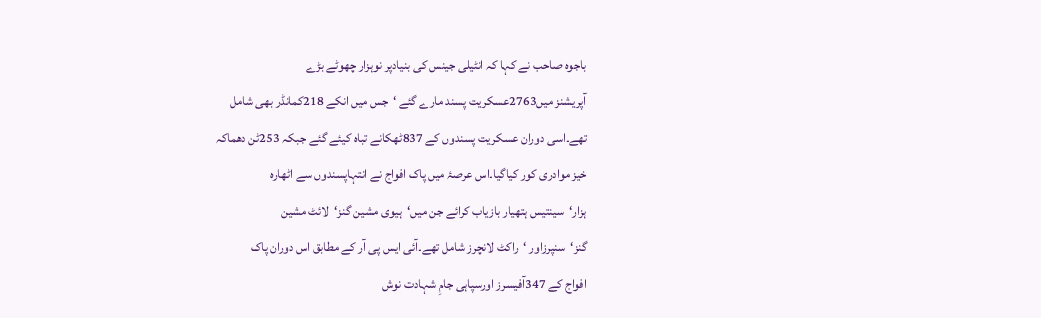باجوہ صاحب نے کہا کہ انٹیلی جینس کی بنیادپر نوہزار چھوٹے بڑے
آپریشنز میں2763عسکریت پسند مارے گئے ‘جس میں انکے 218کمانڈر بھی شامل
تھے۔اسی دوران عسکریت پسندوں کے 837ٹھکانے تباہ کیئے گئے جبکہ 253ٹن دھماکہ
خیز موادری کور کیاگیا۔اس عرصۂ میں پاک افواج نے انتہاپسندوں سے اٹھارہ
ہزار‘سینتیس ہتھیار بازیاب کرائے جن میں‘ہیوی مشین گنز‘لائٹ مشین
گنز‘سنپرزاور ‘راکٹ لانچرز شامل تھے۔آئی ایس پی آر کے مطابق اس دوران پاک
افواج کے 347آفیسرز اورسپاہی جامِ شہادت نوش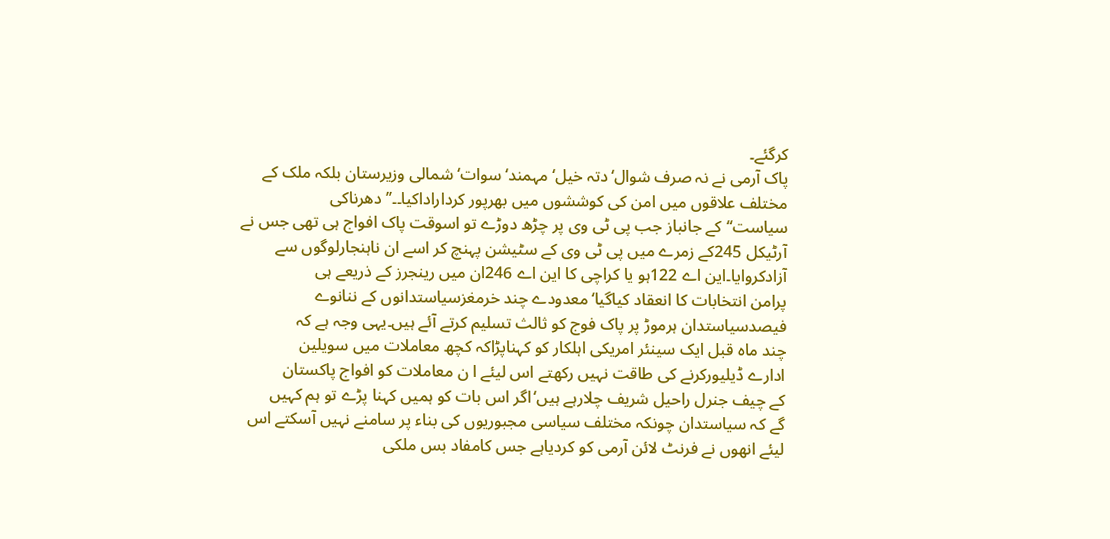کرگئے۔
پاک آرمی نے نہ صرف شوال‘دتہ خیل‘مہمند‘سوات‘شمالی وزیرستان بلکہ ملک کے
مختلف علاقوں میں امن کی کوششوں میں بھرپور کرداراداکیا۔۔’’دھرناکی
سیاست‘‘کے جانباز جب پی ٹی وی پر چڑھ دوڑے تو اسوقت پاک افواج ہی تھی جس نے
آرٹیکل 245کے زمرے میں پی ٹی وی کے سٹیشن پہنچ کر اسے ان ناہنجارلوگوں سے
آزادکروایا۔این اے 122ہو یا کراچی کا این اے 246ان میں رینجرز کے ذریعے ہی
پرامن انتخابات کا انعقاد کیاگیا‘معدودے چند خرمغزسیاستدانوں کے ننانوے
فیصدسیاستدان ہرموڑ پر پاک فوج کو ثالث تسلیم کرتے آئے ہیں۔یہی وجہ ہے کہ
چند ماہ قبل ایک سینئر امریکی اہلکار کو کہناپڑاکہ کچھ معاملات میں سویلین
ادارے ڈیلیورکرنے کی طاقت نہیں رکھتے اس لیئے ا ن معاملات کو افواج پاکستان
کے چیف جنرل راحیل شریف چلارہے ہیں‘اگر اس بات کو ہمیں کہنا پڑے تو ہم کہیں
گے کہ سیاستدان چونکہ مختلف سیاسی مجبوریوں کی بناء پر سامنے نہیں آسکتے اس
لیئے انھوں نے فرنٹ لائن آرمی کو کردیاہے جس کامفاد بس ملکی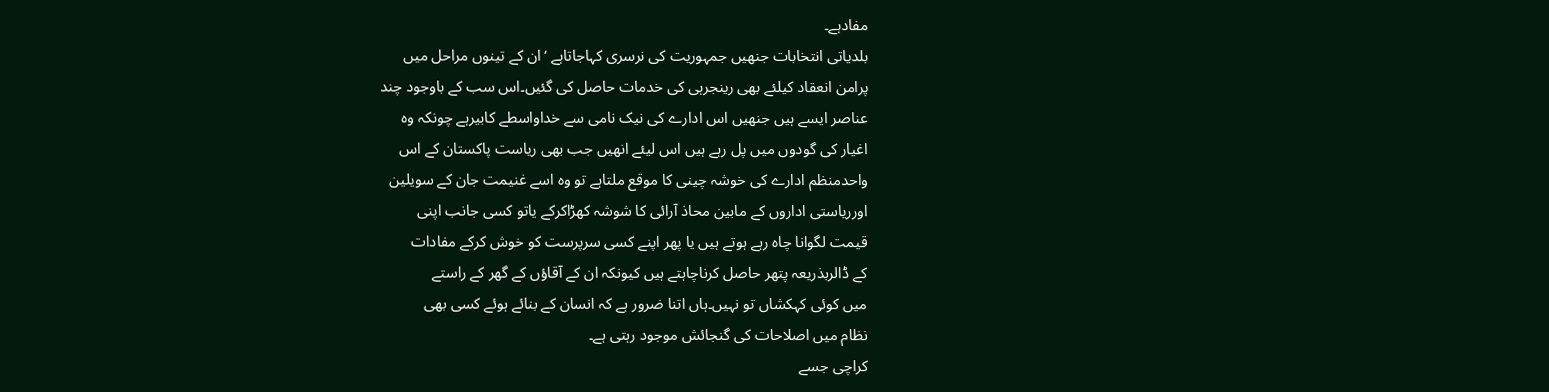مفادہے۔
بلدیاتی انتخابات جنھیں جمہوریت کی نرسری کہاجاتاہے ‘ان کے تینوں مراحل میں
پرامن انعقاد کیلئے بھی رینجرہی کی خدمات حاصل کی گئیں۔اس سب کے باوجود چند
عناصر ایسے ہیں جنھیں اس ادارے کی نیک نامی سے خداواسطے کابیرہے چونکہ وہ
اغیار کی گودوں میں پل رہے ہیں اس لیئے انھیں جب بھی ریاست پاکستان کے اس
واحدمنظم ادارے کی خوشہ چینی کا موقع ملتاہے تو وہ اسے غنیمت جان کے سویلین
اورریاستی اداروں کے مابین محاذ آرائی کا شوشہ کھڑاکرکے یاتو کسی جانب اپنی
قیمت لگوانا چاہ رہے ہوتے ہیں یا پھر اپنے کسی سرپرست کو خوش کرکے مفادات
کے ڈالربذریعہ پتھر حاصل کرناچاہتے ہیں کیونکہ ان کے آقاؤں کے گھر کے راستے
میں کوئی کہکشاں تو نہیں۔ہاں اتنا ضرور ہے کہ انسان کے بنائے ہوئے کسی بھی
نظام میں اصلاحات کی گنجائش موجود رہتی ہے۔
کراچی جسے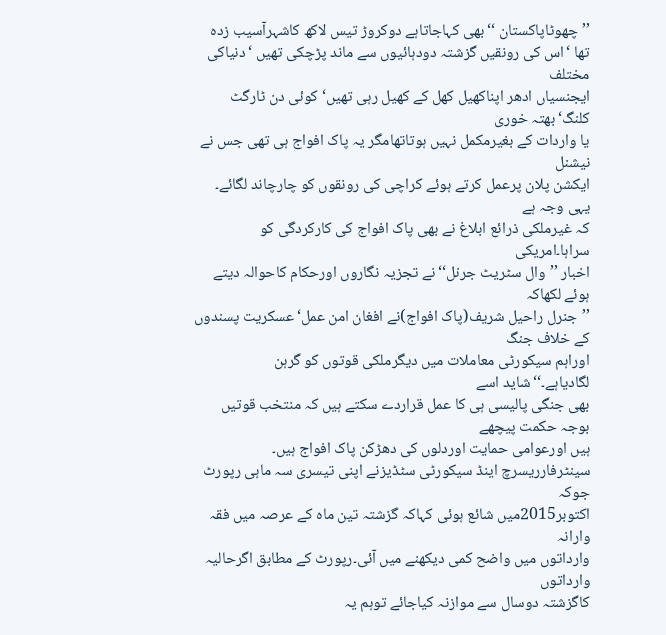’’چھوٹاپاکستان ‘‘بھی کہاجاتاہے دوکروڑ تیس لاکھ کاشہرآسیب زدہ
تھا ‘اس کی رونقیں گزشتہ دودہائیوں سے ماند پڑچکی تھیں ‘دنیاکی مختلف
ایجنسیاں ادھر اپناکھیل کھل کے کھیل رہی تھیں‘کوئی دن ٹارگٹ کلنگ‘بھتہ خوری
یا واردات کے بغیرمکمل نہیں ہوتاتھامگر یہ پاک افواج ہی تھی جس نے نیشنل
ایکشن پلان پرعمل کرتے ہوئے کراچی کی رونقوں کو چارچاند لگائے۔ یہی وجہ ہے
کہ غیرملکی ذرائع ابلاغ نے بھی پاک افواج کی کارکردگی کو سراہا۔امریکی
اخبار ’’وال سٹریٹ جرنل‘‘نے تجزیہ نگاروں اورحکام کاحوالہ دیتے ہوئے لکھاکہ
’’جنرل راحیل شریف(پاک افواج)نے افغان امن عمل‘عسکریت پسندوں کے خلاف جنگ
اوراہم سیکورٹی معاملات میں دیگرملکی قوتوں کو گرہن لگادیاہے۔‘‘شاید اسے
بھی جنگی پالیسی ہی کا عمل قراردے سکتے ہیں کہ منتخب قوتیں بوجہ حکمت پیچھے
ہیں اورعوامی حمایت اوردلوں کی دھڑکن پاک افواج ہیں۔
سینٹرفارریسرچ اینڈ سیکورٹی سٹڈیزنے اپنی تیسری سہ ماہی رپورٹ جوکہ
اکتوبر2015میں شائع ہوئی کہاکہ گزشتہ تین ماہ کے عرصہ میں فقہ وارانہ
وارداتوں میں واضح کمی دیکھنے میں آئی۔رپورٹ کے مطابق اگرحالیہ وارداتوں
کاگزشتہ دوسال سے موازنہ کیاجائے توہم یہ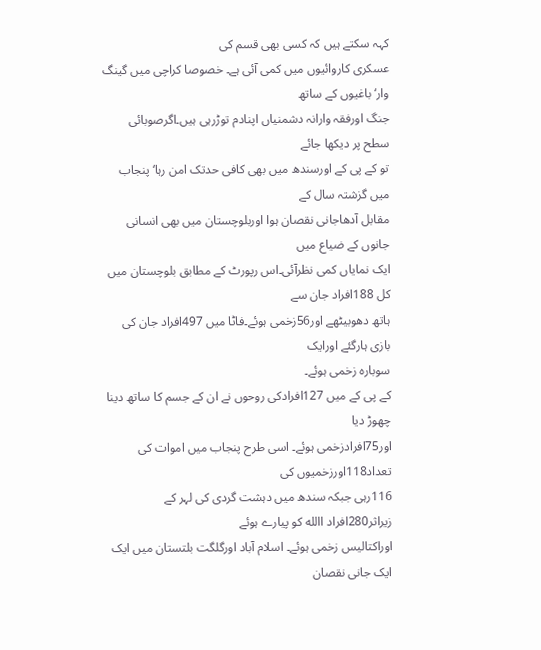کہہ سکتے ہیں کہ کسی بھی قسم کی
عسکری کاروائیوں میں کمی آئی ہے۔ خصوصا کراچی میں گینگ وار‘باغیوں کے ساتھ
جنگ اورفقہ وارانہ دشمنیاں اپنادم توڑرہی ہیں۔اگرصوبائی سطح پر دیکھا جائے
تو کے پی کے اورسندھ میں بھی کافی حدتک امن رہا‘پنجاب میں گزشتہ سال کے
مقابل آدھاجانی نقصان ہوا اوربلوچستان میں بھی انسانی جانوں کے ضیاع میں
ایک نمایاں کمی نظرآئی۔اس رپورٹ کے مطابق بلوچستان میں کل 188افراد جان سے
ہاتھ دھوبیٹھے اور56زخمی ہوئے۔فاٹا میں 497افراد جان کی بازی ہارگئے اورایک
سوبارہ زخمی ہوئے۔
کے پی کے میں 127افرادکی روحوں نے ان کے جسم کا ساتھ دینا چھوڑ دیا
اور75افرادزخمی ہوئے۔ اسی طرح پنجاب میں اموات کی تعداد118اورزخمیوں کی
116رہی جبکہ سندھ میں دہشت گردی کی لہر کے زیراثر280افراد االله کو پیارے ہوئے
اوراکتالیس زخمی ہوئے۔ اسلام آباد اورگلگت بلتستان میں ایک ایک جانی نقصان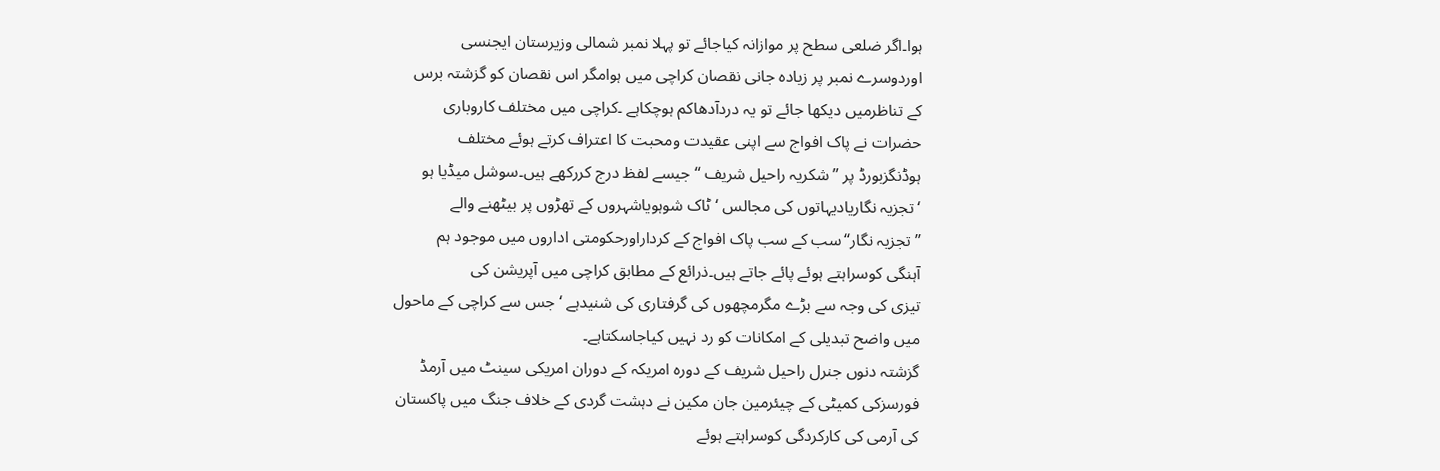ہوا۔اگر ضلعی سطح پر موازانہ کیاجائے تو پہلا نمبر شمالی وزیرستان ایجنسی
اوردوسرے نمبر پر زیادہ جانی نقصان کراچی میں ہوامگر اس نقصان کو گزشتہ برس
کے تناظرمیں دیکھا جائے تو یہ دردآدھاکم ہوچکاہے ۔کراچی میں مختلف کاروباری
حضرات نے پاک افواج سے اپنی عقیدت ومحبت کا اعتراف کرتے ہوئے مختلف
ہوڈنگزبورڈ پر ’’شکریہ راحیل شریف ‘‘جیسے لفظ درج کررکھے ہیں۔سوشل میڈیا ہو
‘تجزیہ نگاریادیہاتوں کی مجالس ‘ٹاک شوہویاشہروں کے تھڑوں پر بیٹھنے والے
’’تجزیہ نگار‘‘سب کے سب پاک افواج کے کرداراورحکومتی اداروں میں موجود ہم
آہنگی کوسراہتے ہوئے پائے جاتے ہیں۔ذرائع کے مطابق کراچی میں آپریشن کی
تیزی کی وجہ سے بڑے مگرمچھوں کی گرفتاری کی شنیدہے ‘جس سے کراچی کے ماحول
میں واضح تبدیلی کے امکانات کو رد نہیں کیاجاسکتاہے۔
گزشتہ دنوں جنرل راحیل شریف کے دورہ امریکہ کے دوران امریکی سینٹ میں آرمڈ
فورسزکی کمیٹی کے چیئرمین جان مکین نے دہشت گردی کے خلاف جنگ میں پاکستان
کی آرمی کی کارکردگی کوسراہتے ہوئے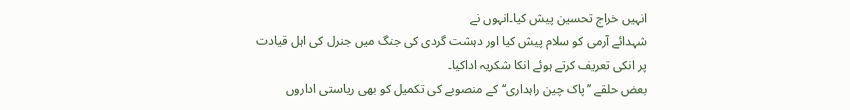انہیں خراج تحسین پیش کیا۔انہوں نے
شہدائے آرمی کو سلام پیش کیا اور دہشت گردی کی جنگ میں جنرل کی اہل قیادت
پر انکی تعریف کرتے ہوئے انکا شکریہ اداکیا۔
بعض حلقے ’’پاک چین راہداری‘‘کے منصوبے کی تکمیل کو بھی ریاستی اداروں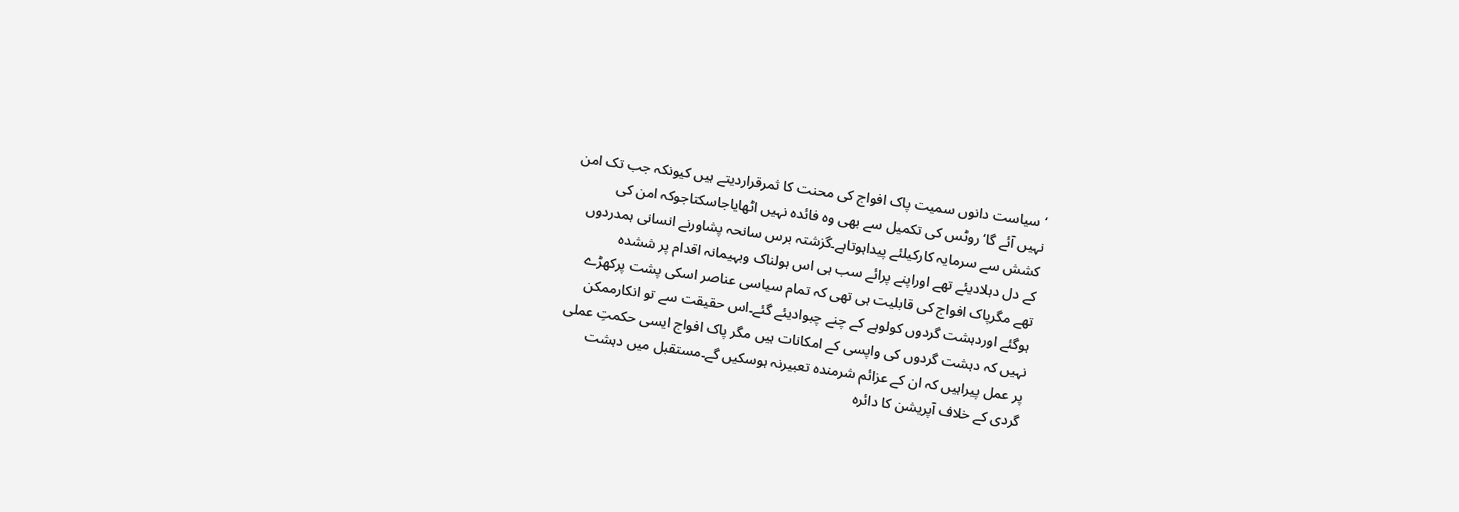‘سیاست دانوں سمیت پاک افواج کی محنت کا ثمرقراردیتے ہیں کیونکہ جب تک امن
نہیں آئے گا‘روٹس کی تکمیل سے بھی وہ فائدہ نہیں اٹھایاجاسکتاجوکہ امن کی
کشش سے سرمایہ کارکیلئے پیداہوتاہے۔گزشتہ برس سانحہ پشاورنے انسانی ہمدردوں
کے دل دہلادیئے تھے اوراپنے پرائے سب ہی اس ہولناک وبہیمانہ اقدام پر ششدہ
تھے مگرپاک افواج کی قابلیت ہی تھی کہ تمام سیاسی عناصر اسکی پشت پرکھڑے
ہوگئے اوردہشت گردوں کولوہے کے چنے چبوادیئے گئے۔اس حقیقت سے تو انکارممکن
نہیں کہ دہشت گردوں کی واپسی کے امکانات ہیں مگر پاک افواج ایسی حکمتِ عملی
پر عمل پیراہیں کہ ان کے عزائم شرمندہ تعبیرنہ ہوسکیں گے۔مستقبل میں دہشت
گردی کے خلاف آپریشن کا دائرہ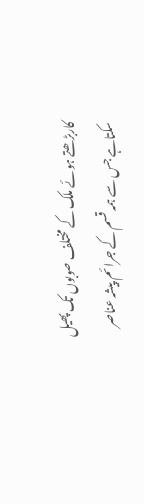کاربڑھتے ہوئے ملک کے مختلف صوبوں تک پھیل
سکتاہے جس سے ہمہ قسم کے جرائم پیشہ عناصر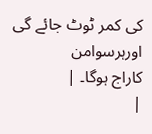کی کمر ٹوٹ جائے گی اورہرسوامن
کاراج ہوگا۔ |
|